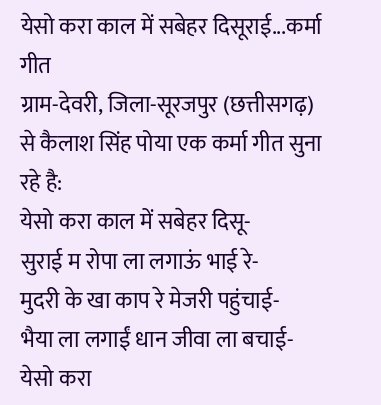येसो करा काल में सबेहर दिसूराई...कर्मा गीत
ग्राम-देवरी, जिला-सूरजपुर (छत्तीसगढ़) से कैलाश सिंह पोया एक कर्मा गीत सुना रहे है:
येसो करा काल में सबेहर दिसू-
सुराई म रोपा ला लगाऊं भाई रे-
मुदरी के खा काप रे मेजरी पहुंचाई-
भैया ला लगाईं धान जीवा ला बचाई-
येसो करा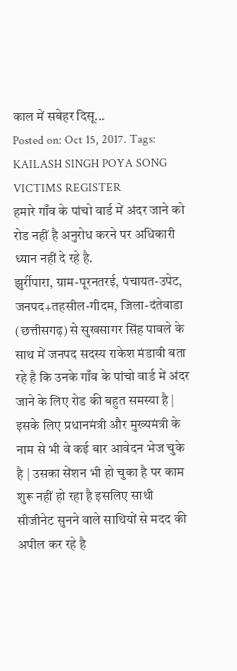काल में सबेहर दिसू...
Posted on: Oct 15, 2017. Tags: KAILASH SINGH POYA SONG VICTIMS REGISTER
हमारे गाँव के पांचो वार्ड में अंदर जाने को रोड नहीं है अनुरोध करने पर अधिकारी ध्यान नहीं दे रहे है.
झुर्रीपारा, ग्राम-पूरनतरई, पंचायत-उपेट, जनपद+तहसील-गीदम, जिला-दंतेवाडा (छत्तीसगढ़) से सुखसागर सिंह पावले के साथ में जनपद सदस्य राकेश मंडावी बता रहे है कि उनके गाँव के पांचो वार्ड में अंदर जाने के लिए रोड की बहुत समस्या है | इसके लिए प्रधानमंत्री और मुख्यमंत्री के नाम से भी वे कई बार आवेदन भेज चुके है | उसका सेंशन भी हो चुका है पर काम शुरू नहीं हो रहा है इसलिए साथी सीजीनेट सुनने वाले साथियों से मदद की अपील कर रहे है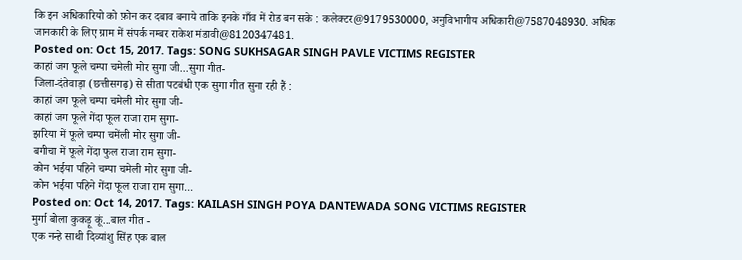कि इन अधिकारियो को फ़ोन कर दबाव बनाये ताकि इनके गाँव में रोड बन सके : कलेक्टर@9179530000, अनुविभागीय अधिकारी@7587048930. अधिक जानकारी के लिए ग्राम में संपर्क नम्बर राकेश मंडावी@8120347481.
Posted on: Oct 15, 2017. Tags: SONG SUKHSAGAR SINGH PAVLE VICTIMS REGISTER
काहां जग फूले चम्पा चमेली मोर सुगा जी...सुगा गीत-
जिला-दंतेवाड़ा (छत्तीसगढ़) से सीता पटबंधी एक सुगा गीत सुना रही हैं :
काहां जग फूले चम्पा चमेली मोर सुगा जी-
काहां जग फूले गेंदा फूल राजा राम सुगा-
झरिया में फूले चम्पा चमेंली मोर सुगा जी-
बगीचा में फूले गेंदा फुल राजा राम सुगा-
कोन भईया पहिने चम्पा चमेली मोर सुगा जी-
कोन भईया पहिने गेंदा फूल राजा राम सुगा...
Posted on: Oct 14, 2017. Tags: KAILASH SINGH POYA DANTEWADA SONG VICTIMS REGISTER
मुर्गा बोला कुकड़ू कूं...बाल गीत -
एक नन्हे साथी दिव्यांशु सिंह एक बाल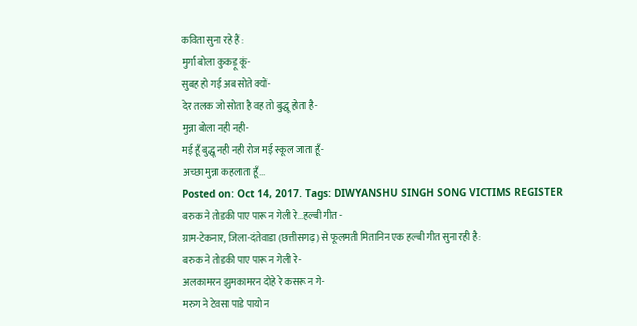कविता सुना रहे हैं :
मुर्गा बोला कुकड़ू कूं-
सुबह हो गई अब सोते क्यों-
देर तलक जो सोता है वह तो बुद्धू होता है-
मुन्ना बोला नही नही-
मई हूँ बुद्धू नही नही रोज मई स्कूल जाता हूँ-
अच्छा मुन्ना कहलाता हूँ...
Posted on: Oct 14, 2017. Tags: DIWYANSHU SINGH SONG VICTIMS REGISTER
बरुक ने तोडकी पाए पारू न गेली रे...हल्बी गीत -
ग्राम-टेकनार, जिला-दंतेवाडा (छत्तीसगढ़) से फूलमती मितानिन एक हल्बी गीत सुना रही है:
बरुक ने तोडकी पाए पारू न गेली रे-
अलकामरन झुमकामरन दोहे रे कसरू न गे-
मरुग ने टेवसा पाडे पायो न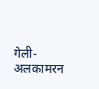गेली-
अलकामरन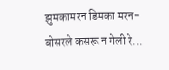झुमकामरन डिमका मरन-
बोसरले कसरू न गेली रे...